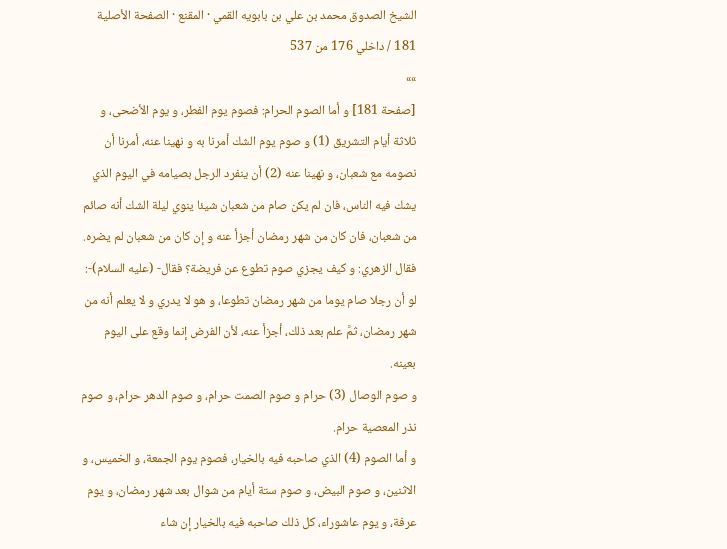الشيخ الصدوق محمد بن علي بن بابويه القمي · المقنع · الصفحة الأصلية 181 / داخلي 176 من 537
»»
[صفحة 181] و أما الصوم الحرام: فصوم يوم الفطر، و يوم الأضحى، و ثلاثة أيام التشريق (1) و صوم يوم الشك أمرنا به و نهينا عنه، أمرنا أن نصومه مع شعبان، و نهينا عنه (2) أن ينفرد الرجل بصيامه في اليوم الذي يشك فيه الناس، فان لم يكن صام من شعبان شيئا ينوي ليلة الشك أنه صائم من شعبان، فان كان من شهر رمضان أجزأ عنه و إن كان من شعبان لم يضره.
فقال الزهري: و كيف يجزي صوم تطوع عن فريضة؟ فقال- (عليه السلام)-: لو أن رجلا صام يوما من شهر رمضان تطوعا، و هو لا يدري و لا يعلم أنه من شهر رمضان، ثمَّ علم بعد ذلك، أجزأ عنه، لأن الفرض إنما وقع على اليوم بعينه.
و صوم الوصال (3) حرام و صوم الصمت حرام، و صوم الدهر حرام، و صوم نذر المعصية حرام.
و أما الصوم (4) الذي صاحبه فيه بالخيار، فصوم يوم الجمعة، و الخميس، و الاثنين، و صوم البيض، و صوم ستة أيام من شوال بعد شهر رمضان، و يوم عرفة، و يوم عاشوراء، كل ذلك صاحبه فيه بالخيار إن شاء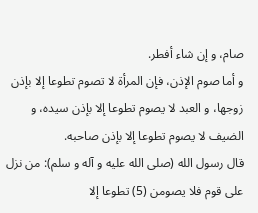صام، و إن شاء أفطر.
و أما صوم الإذن، فإن المرأة لا تصوم تطوعا إلا بإذن زوجها، و العبد لا يصوم تطوعا إلا بإذن سيده، و الضيف لا يصوم تطوعا إلا بإذن صاحبه.
قال رسول الله (صلى الله عليه و آله و سلم): من نزل على قوم فلا يصومن (5) تطوعا إلا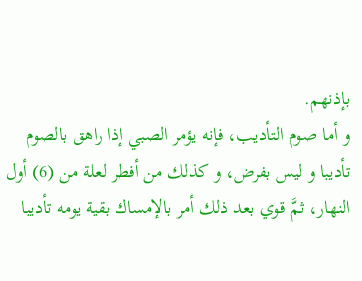بإذنهم.
و أما صوم التأديب، فإنه يؤمر الصبي إذا راهق بالصوم تأديبا و ليس بفرض، و كذلك من أفطر لعلة من (6) أول النهار، ثمَّ قوي بعد ذلك أمر بالإمساك بقية يومه تأديبا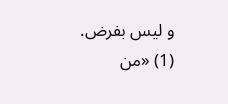و ليس بفرض.
(1) «من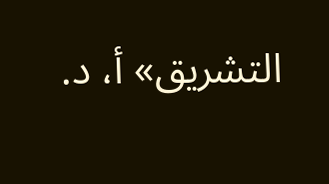التشريق» أ، د.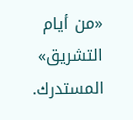«من أيام التشريق» المستدرك.